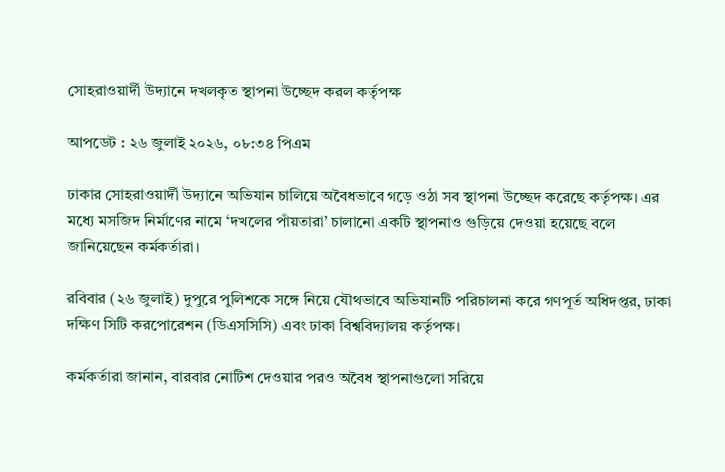সোহরাওয়ার্দী উদ্যানে দখলকৃত স্থাপনা উচ্ছেদ করল কর্তৃপক্ষ

আপডেট : ২৬ জুলাই ২০২৬, ০৮:৩৪ পিএম

ঢাকার সোহরাওয়ার্দী উদ্যানে অভিযান চালিয়ে অবৈধভাবে গড়ে ওঠা সব স্থাপনা উচ্ছেদ করেছে কর্তৃপক্ষ। এর মধ্যে মসজিদ নির্মাণের নামে ‘দখলের পাঁয়তারা’ চালানো একটি স্থাপনাও গুড়িয়ে দেওয়া হয়েছে বলে জানিয়েছেন কর্মকর্তারা।

রবিবার (২৬ জুলাই) দুপুরে পুলিশকে সঙ্গে নিয়ে যৌথভাবে অভিযানটি পরিচালনা করে গণপূর্ত অধিদপ্তর, ঢাকা দক্ষিণ সিটি করপোরেশন (ডিএসসিসি) এবং ঢাকা বিশ্ববিদ্যালয় কর্তৃপক্ষ।

কর্মকর্তারা জানান, বারবার নোটিশ দেওয়ার পরও অবৈধ স্থাপনাগুলো সরিয়ে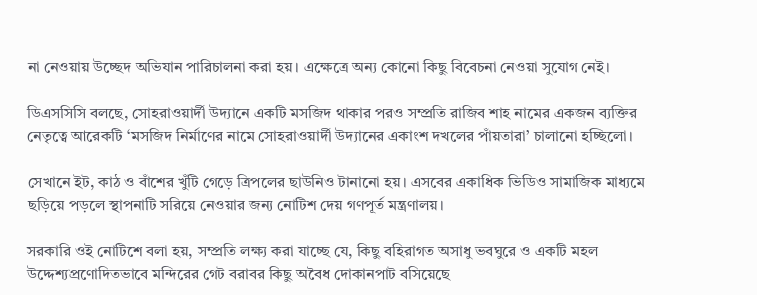না নেওয়ায় উচ্ছেদ অভিযান পারিচালনা করা হয়। এক্ষেত্রে অন্য কোনো কিছু বিবেচনা নেওয়া সুযোগ নেই।

ডিএসসিসি বলছে, সোহরাওয়ার্দী উদ্যানে একটি মসজিদ থাকার পরও সম্প্রতি রাজিব শাহ নামের একজন ব্যক্তির নেতৃত্বে আরেকটি ‘মসজিদ নির্মাণের নামে সোহরাওয়ার্দী উদ্যানের একাংশ দখলের পাঁয়তারা’ চালানো হচ্ছিলো।

সেখানে ইট, কাঠ ও বাঁশের খুঁটি গেড়ে ত্রিপলের ছাউনিও টানানো হয়। এসবের একাধিক ভিডিও সামাজিক মাধ্যমে ছড়িয়ে পড়লে স্থাপনাটি সরিয়ে নেওয়ার জন্য নোটিশ দেয় গণপূর্ত মন্ত্রণালয়।

সরকারি ওই নোটিশে বলা হয়, সম্প্রতি লক্ষ্য করা যাচ্ছে যে, কিছু বহিরাগত অসাধু ভবঘুরে ও একটি মহল উদ্দেশ্যপ্রণোদিতভাবে মন্দিরের গেট বরাবর কিছু অবৈধ দোকানপাট বসিয়েছে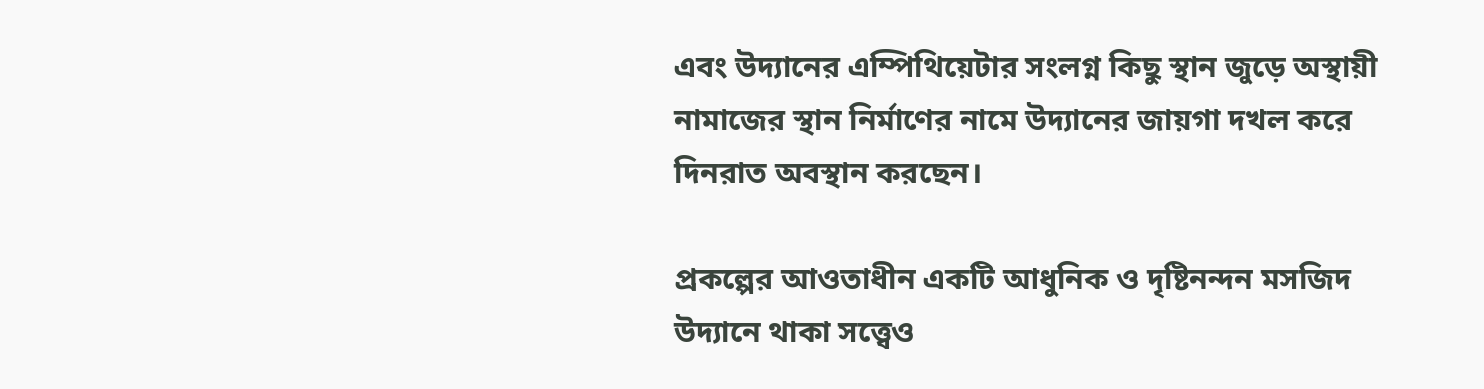এবং উদ্যানের এম্পিথিয়েটার সংলগ্ন কিছু স্থান জুড়ে অস্থায়ী নামাজের স্থান নির্মাণের নামে উদ্যানের জায়গা দখল করে দিনরাত অবস্থান করছেন।

প্রকল্পের আওতাধীন একটি আধুনিক ও দৃষ্টিনন্দন মসজিদ উদ্যানে থাকা সত্ত্বেও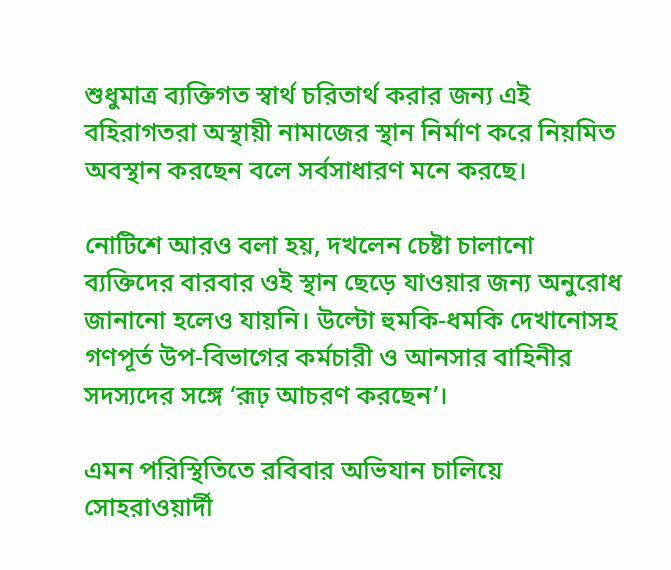শুধুমাত্র ব্যক্তিগত স্বার্থ চরিতার্থ করার জন্য এই বহিরাগতরা অস্থায়ী নামাজের স্থান নির্মাণ করে নিয়মিত অবস্থান করছেন বলে সর্বসাধারণ মনে করছে।

নোটিশে আরও বলা হয়, দখলেন চেষ্টা চালানো ব্যক্তিদের বারবার ওই স্থান ছেড়ে যাওয়ার জন্য অনুরোধ জানানো হলেও যায়নি। উল্টো হুমকি-ধমকি দেখানোসহ গণপূর্ত উপ-বিভাগের কর্মচারী ও আনসার বাহিনীর সদস্যদের সঙ্গে ‘রূঢ় আচরণ করছেন’।

এমন পরিস্থিতিতে রবিবার অভিযান চালিয়ে সোহরাওয়ার্দী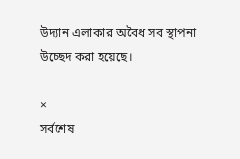উদ্যান এলাকার অবৈধ সব স্থাপনা উচ্ছেদ করা হয়েছে।

×
সর্বশেষ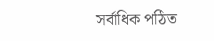সর্বাধিক পঠিত